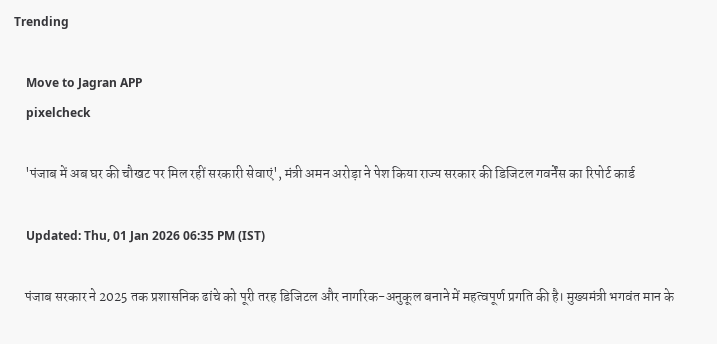Trending

    Move to Jagran APP
    pixelcheck

    'पंजाब में अब घर की चौखट पर मिल रहीं सरकारी सेवाएं', मंत्री अमन अरोड़ा ने पेश किया राज्य सरकार की डिजिटल गवर्नेंस का रिपोर्ट कार्ड

    Updated: Thu, 01 Jan 2026 06:35 PM (IST)

    पंजाब सरकार ने 2025 तक प्रशासनिक ढांचे को पूरी तरह डिजिटल और नागरिक-अनुकूल बनाने में महत्वपूर्ण प्रगति की है। मुख्यमंत्री भगवंत मान के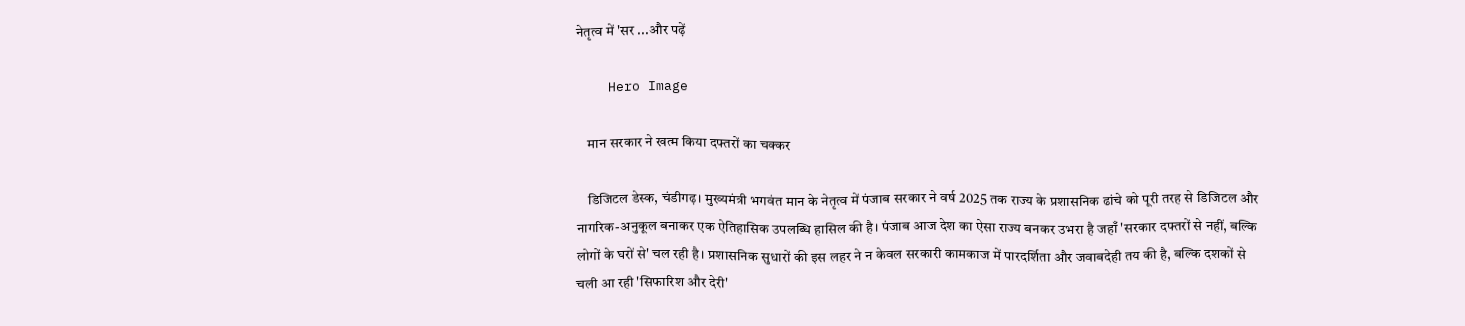नेतृत्व में 'सर ...और पढ़ें

    Hero Image

    मान सरकार ने खत्म किया दफ्तरों का चक्कर

    डिजिटल डेस्क, चंडीगढ़। मुख्यमंत्री भगवंत मान के नेतृत्व में पंजाब सरकार ने वर्ष 2025 तक राज्य के प्रशासनिक ढांचे को पूरी तरह से डिजिटल और नागरिक-अनुकूल बनाकर एक ऐतिहासिक उपलब्धि हासिल की है। पंजाब आज देश का ऐसा राज्य बनकर उभरा है जहाँ 'सरकार दफ्तरों से नहीं, बल्कि लोगों के घरों से' चल रही है। प्रशासनिक सुधारों की इस लहर ने न केवल सरकारी कामकाज में पारदर्शिता और जवाबदेही तय की है, बल्कि दशकों से चली आ रही 'सिफारिश और देरी'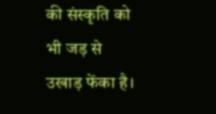की संस्कृति को भी जड़ से उखाड़ फेंका है।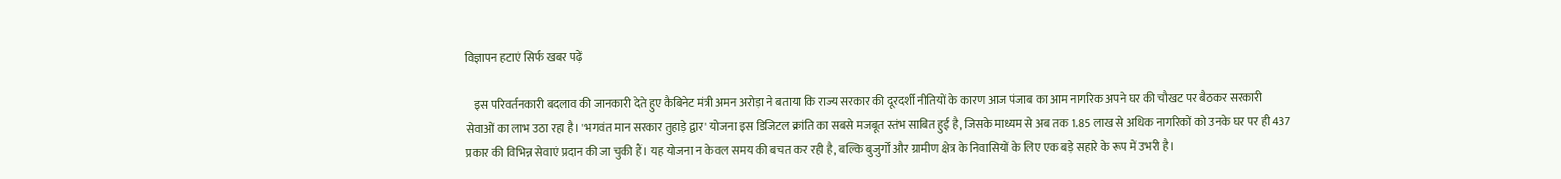विज्ञापन हटाएं सिर्फ खबर पढ़ें

    इस परिवर्तनकारी बदलाव की जानकारी देते हुए कैबिनेट मंत्री अमन अरोड़ा ने बताया कि राज्य सरकार की दूरदर्शी नीतियों के कारण आज पंजाब का आम नागरिक अपने घर की चौखट पर बैठकर सरकारी सेवाओं का लाभ उठा रहा है। 'भगवंत मान सरकार तुहाड़े द्वार' योजना इस डिजिटल क्रांति का सबसे मजबूत स्तंभ साबित हुई है, जिसके माध्यम से अब तक 1.85 लाख से अधिक नागरिकों को उनके घर पर ही 437 प्रकार की विभिन्न सेवाएं प्रदान की जा चुकी हैं। यह योजना न केवल समय की बचत कर रही है, बल्कि बुजुर्गों और ग्रामीण क्षेत्र के निवासियों के लिए एक बड़े सहारे के रूप में उभरी है।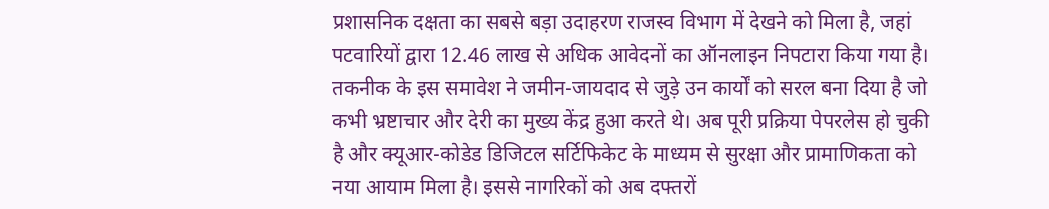प्रशासनिक दक्षता का सबसे बड़ा उदाहरण राजस्व विभाग में देखने को मिला है, जहां पटवारियों द्वारा 12.46 लाख से अधिक आवेदनों का ऑनलाइन निपटारा किया गया है। तकनीक के इस समावेश ने जमीन-जायदाद से जुड़े उन कार्यों को सरल बना दिया है जो कभी भ्रष्टाचार और देरी का मुख्य केंद्र हुआ करते थे। अब पूरी प्रक्रिया पेपरलेस हो चुकी है और क्यूआर-कोडेड डिजिटल सर्टिफिकेट के माध्यम से सुरक्षा और प्रामाणिकता को नया आयाम मिला है। इससे नागरिकों को अब दफ्तरों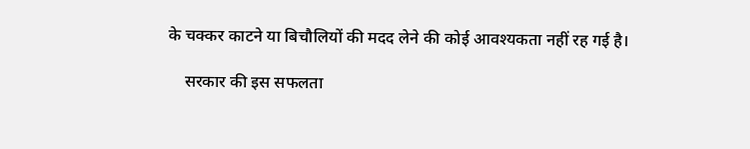के चक्कर काटने या बिचौलियों की मदद लेने की कोई आवश्यकता नहीं रह गई है।

    सरकार की इस सफलता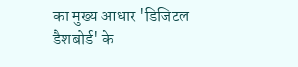का मुख्य आधार 'डिजिटल डैशबोर्ड' के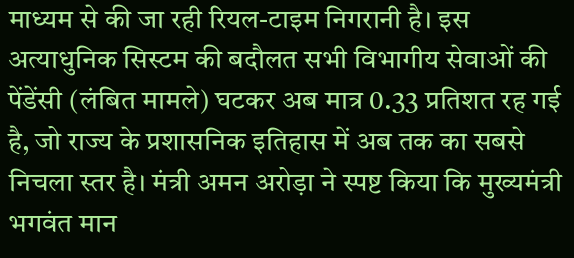माध्यम से की जा रही रियल-टाइम निगरानी है। इस अत्याधुनिक सिस्टम की बदौलत सभी विभागीय सेवाओं की पेंडेंसी (लंबित मामले) घटकर अब मात्र 0.33 प्रतिशत रह गई है, जो राज्य के प्रशासनिक इतिहास में अब तक का सबसे निचला स्तर है। मंत्री अमन अरोड़ा ने स्पष्ट किया कि मुख्यमंत्री भगवंत मान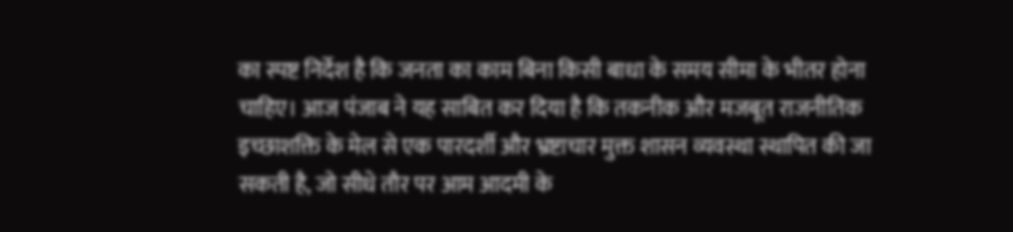का स्पष्ट निर्देश है कि जनता का काम बिना किसी बाधा के समय सीमा के भीतर होना चाहिए। आज पंजाब ने यह साबित कर दिया है कि तकनीक और मजबूत राजनीतिक इच्छाशक्ति के मेल से एक पारदर्शी और भ्रष्टाचार मुक्त शासन व्यवस्था स्थापित की जा सकती है, जो सीधे तौर पर आम आदमी के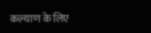कल्याण के लिए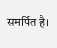समर्पित है।